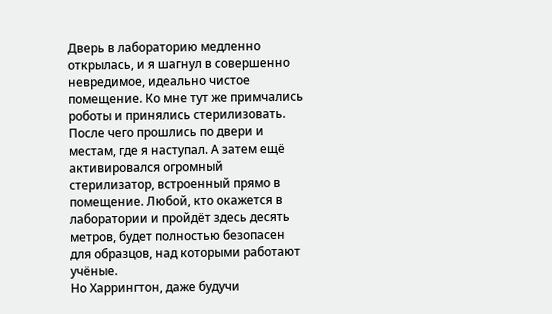Дверь в лабораторию медленно открылась, и я шагнул в совершенно невредимое, идеально чистое помещение. Ко мне тут же примчались роботы и принялись стерилизовать. После чего прошлись по двери и местам, где я наступал. А затем ещё активировался огромный стерилизатор, встроенный прямо в помещение. Любой, кто окажется в лаборатории и пройдёт здесь десять метров, будет полностью безопасен для образцов, над которыми работают учёные.
Но Харрингтон, даже будучи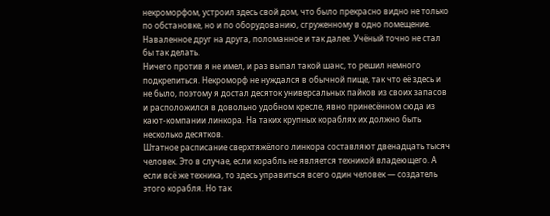некроморфом, устроил здесь свой дом, что было прекрасно видно не только по обстановке, но и по оборудованию, сгруженному в одно помещение. Наваленное друг на друга, поломанное и так далее. Учёный точно не стал бы так делать.
Ничего против я не имел, и раз выпал такой шанс, то решил немного подкрепиться. Некроморф не нуждался в обычной пище, так что её здесь и не было, поэтому я достал десяток универсальных пайков из своих запасов и расположился в довольно удобном кресле, явно принесённом сюда из кают-компании линкора. На таких крупных кораблях их должно быть несколько десятков.
Штатное расписание сверхтяжёлого линкора составляют двенадцать тысяч человек. Это в случае, если корабль не является техникой владеющего. А если всё же техника, то здесь управиться всего один человек — создатель этого корабля. Но так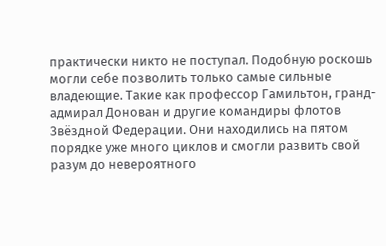практически никто не поступал. Подобную роскошь могли себе позволить только самые сильные владеющие. Такие как профессор Гамильтон, гранд-адмирал Донован и другие командиры флотов Звёздной Федерации. Они находились на пятом порядке уже много циклов и смогли развить свой разум до невероятного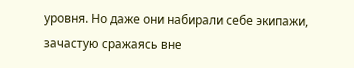уровня. Но даже они набирали себе экипажи, зачастую сражаясь вне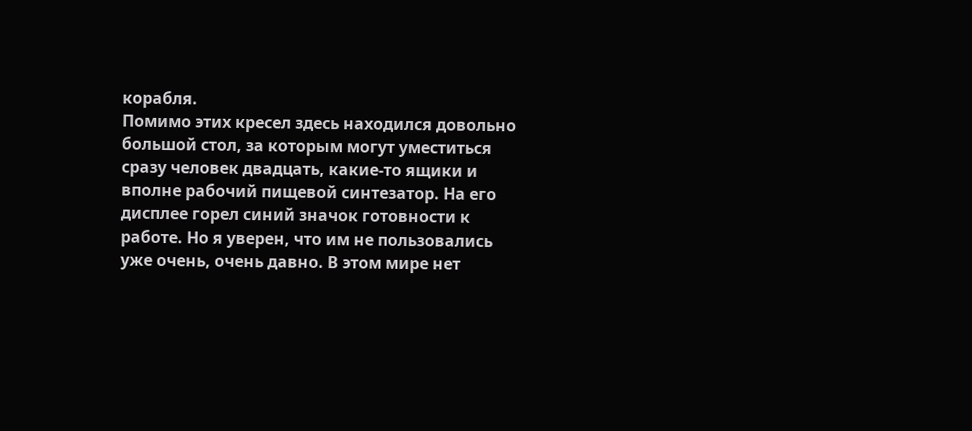корабля.
Помимо этих кресел здесь находился довольно большой стол, за которым могут уместиться сразу человек двадцать, какие-то ящики и вполне рабочий пищевой синтезатор. На его дисплее горел синий значок готовности к работе. Но я уверен, что им не пользовались уже очень, очень давно. В этом мире нет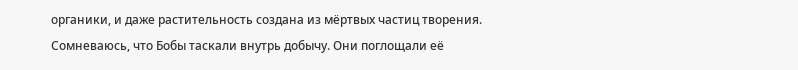органики, и даже растительность создана из мёртвых частиц творения.
Сомневаюсь, что Бобы таскали внутрь добычу. Они поглощали её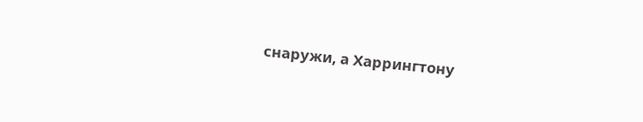снаружи, а Харрингтону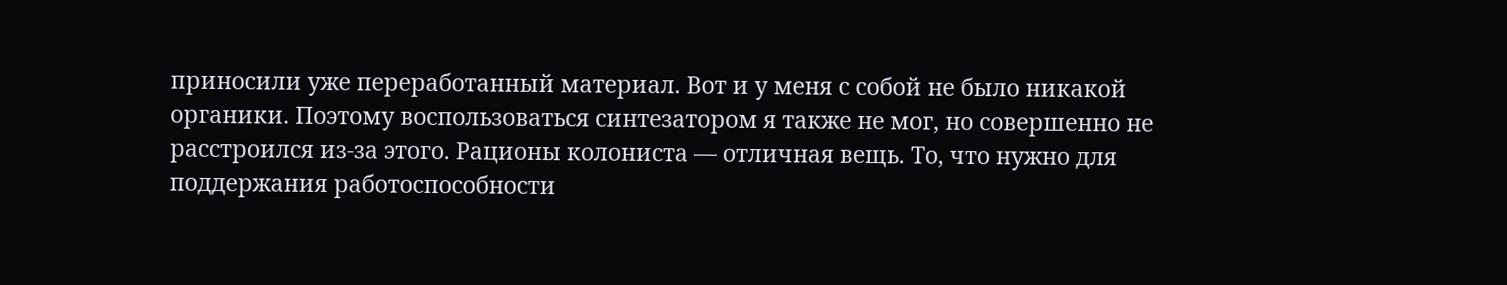приносили уже переработанный материал. Вот и у меня с собой не было никакой органики. Поэтому воспользоваться синтезатором я также не мог, но совершенно не расстроился из-за этого. Рационы колониста — отличная вещь. То, что нужно для поддержания работоспособности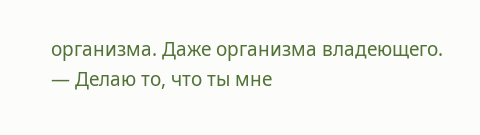организма. Даже организма владеющего.
— Делаю то, что ты мне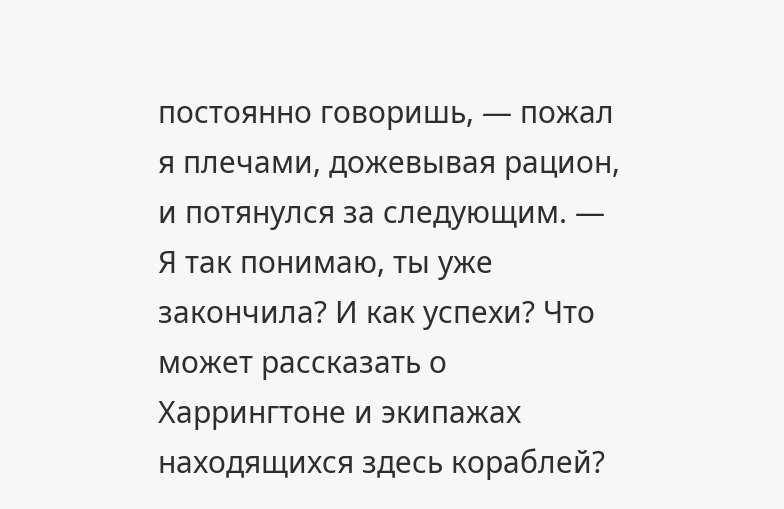постоянно говоришь, — пожал я плечами, дожевывая рацион, и потянулся за следующим. — Я так понимаю, ты уже закончила? И как успехи? Что может рассказать о Харрингтоне и экипажах находящихся здесь кораблей?